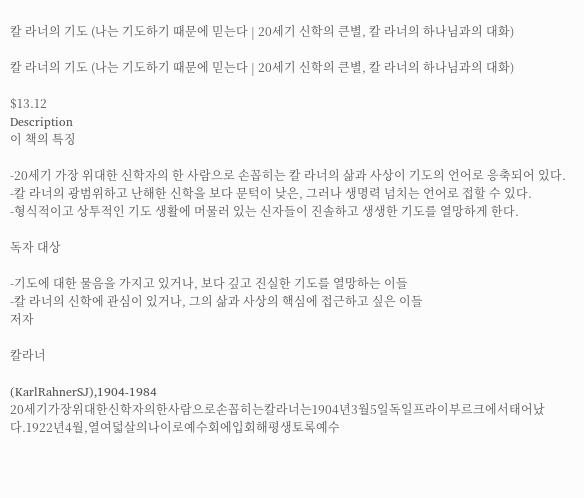칼 라너의 기도 (나는 기도하기 때문에 믿는다 | 20세기 신학의 큰별, 칼 라너의 하나님과의 대화)

칼 라너의 기도 (나는 기도하기 때문에 믿는다 | 20세기 신학의 큰별, 칼 라너의 하나님과의 대화)

$13.12
Description
이 책의 특징

-20세기 가장 위대한 신학자의 한 사람으로 손꼽히는 칼 라너의 삶과 사상이 기도의 언어로 응축되어 있다.
-칼 라너의 광범위하고 난해한 신학을 보다 문턱이 낮은, 그러나 생명력 넘치는 언어로 접할 수 있다.
-형식적이고 상투적인 기도 생활에 머물러 있는 신자들이 진솔하고 생생한 기도를 열망하게 한다.

독자 대상

-기도에 대한 물음을 가지고 있거나, 보다 깊고 진실한 기도를 열망하는 이들
-칼 라너의 신학에 관심이 있거나, 그의 삶과 사상의 핵심에 접근하고 싶은 이들
저자

칼라너

(KarlRahnerSJ),1904-1984
20세기가장위대한신학자의한사람으로손꼽히는칼라너는1904년3월5일독일프라이부르크에서태어났다.1922년4월,열여덟살의나이로예수회에입회해평생토록예수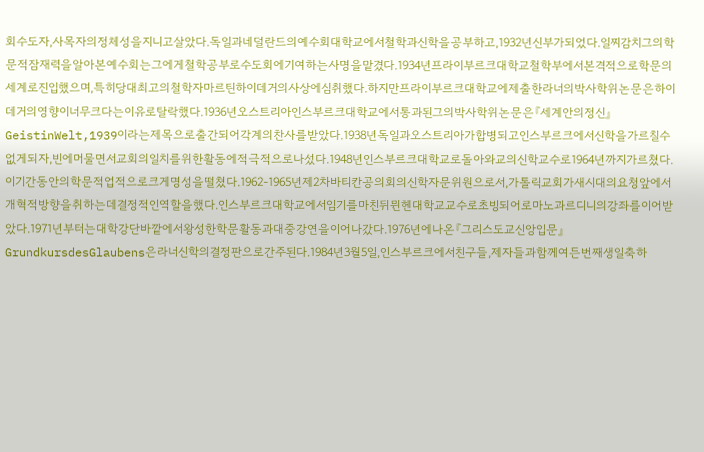회수도자,사목자의정체성을지니고살았다.독일과네덜란드의예수회대학교에서철학과신학을공부하고,1932년신부가되었다.일찌감치그의학문적잠재력을알아본예수회는그에게철학공부로수도회에기여하는사명을맡겼다.1934년프라이부르크대학교철학부에서본격적으로학문의세계로진입했으며,특히당대최고의철학자마르틴하이데거의사상에심취했다.하지만프라이부르크대학교에제출한라너의박사학위논문은하이데거의영향이너무크다는이유로탈락했다.1936년오스트리아인스부르크대학교에서통과된그의박사학위논문은『세계안의정신』GeistinWelt,1939이라는제목으로출간되어각계의찬사를받았다.1938년독일과오스트리아가합병되고인스부르크에서신학을가르칠수없게되자,빈에머물면서교회의일치를위한활동에적극적으로나섰다.1948년인스부르크대학교로돌아와교의신학교수로1964년까지가르쳤다.이기간동안의학문적업적으로크게명성을떨쳤다.1962-1965년제2차바티칸공의회의신학자문위원으로서,가톨릭교회가새시대의요청앞에서개혁적방향을취하는데결정적인역할을했다.인스부르크대학교에서임기를마친뒤뮌헨대학교교수로초빙되어로마노과르디니의강좌를이어받았다.1971년부터는대학강단바깥에서왕성한학문활동과대중강연을이어나갔다.1976년에나온『그리스도교신앙입문』GrundkursdesGlaubens은라너신학의결정판으로간주된다.1984년3월5일,인스부르크에서친구들,제자들과함께여든번째생일축하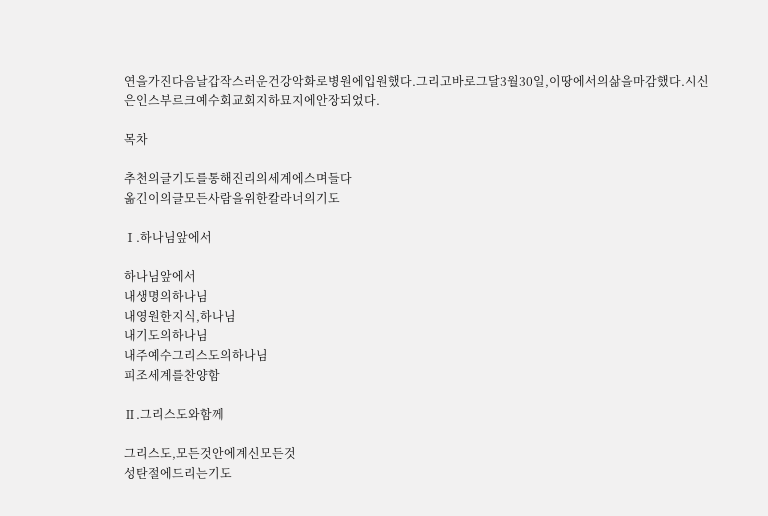연을가진다음날갑작스러운건강악화로병원에입원했다.그리고바로그달3월30일,이땅에서의삶을마감했다.시신은인스부르크예수회교회지하묘지에안장되었다.

목차

추천의글기도를통해진리의세계에스며들다
옮긴이의글모든사람을위한칼라너의기도

Ⅰ.하나님앞에서

하나님앞에서
내생명의하나님
내영원한지식,하나님
내기도의하나님
내주예수그리스도의하나님
피조세계를찬양함

Ⅱ.그리스도와함께

그리스도,모든것안에계신모든것
성탄절에드리는기도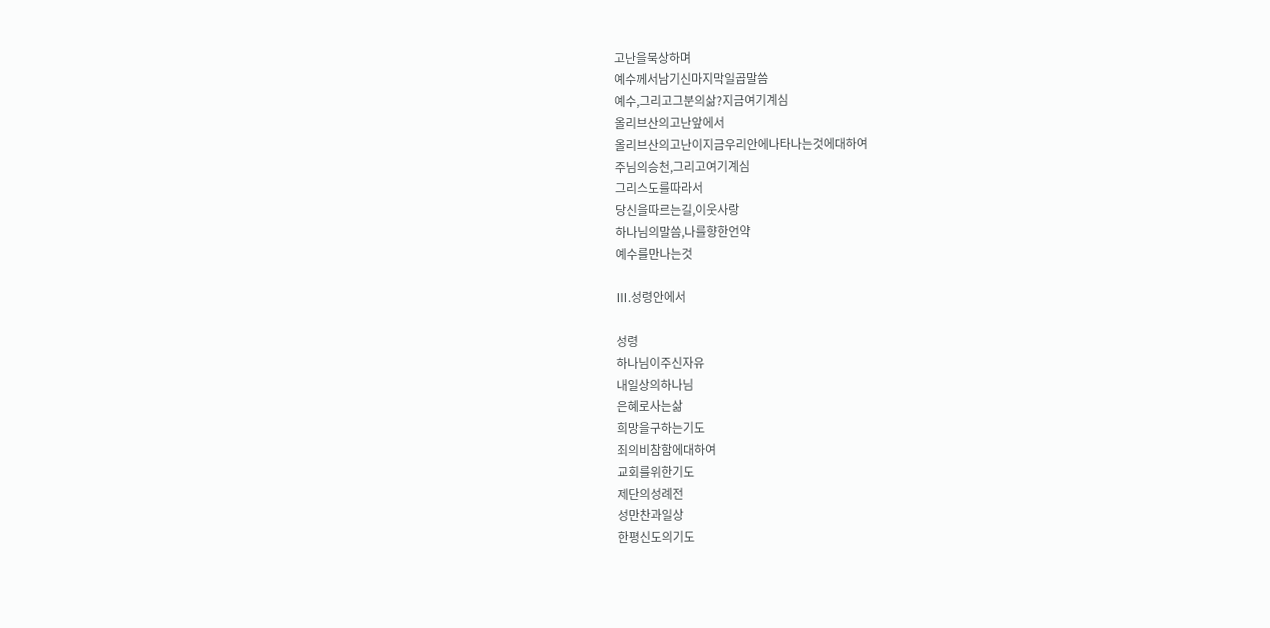고난을묵상하며
예수께서남기신마지막일곱말씀
예수,그리고그분의삶?지금여기계심
올리브산의고난앞에서
올리브산의고난이지금우리안에나타나는것에대하여
주님의승천,그리고여기계심
그리스도를따라서
당신을따르는길,이웃사랑
하나님의말씀,나를향한언약
예수를만나는것

Ⅲ.성령안에서

성령
하나님이주신자유
내일상의하나님
은혜로사는삶
희망을구하는기도
죄의비참함에대하여
교회를위한기도
제단의성례전
성만찬과일상
한평신도의기도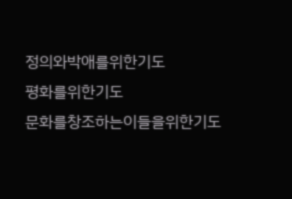정의와박애를위한기도
평화를위한기도
문화를창조하는이들을위한기도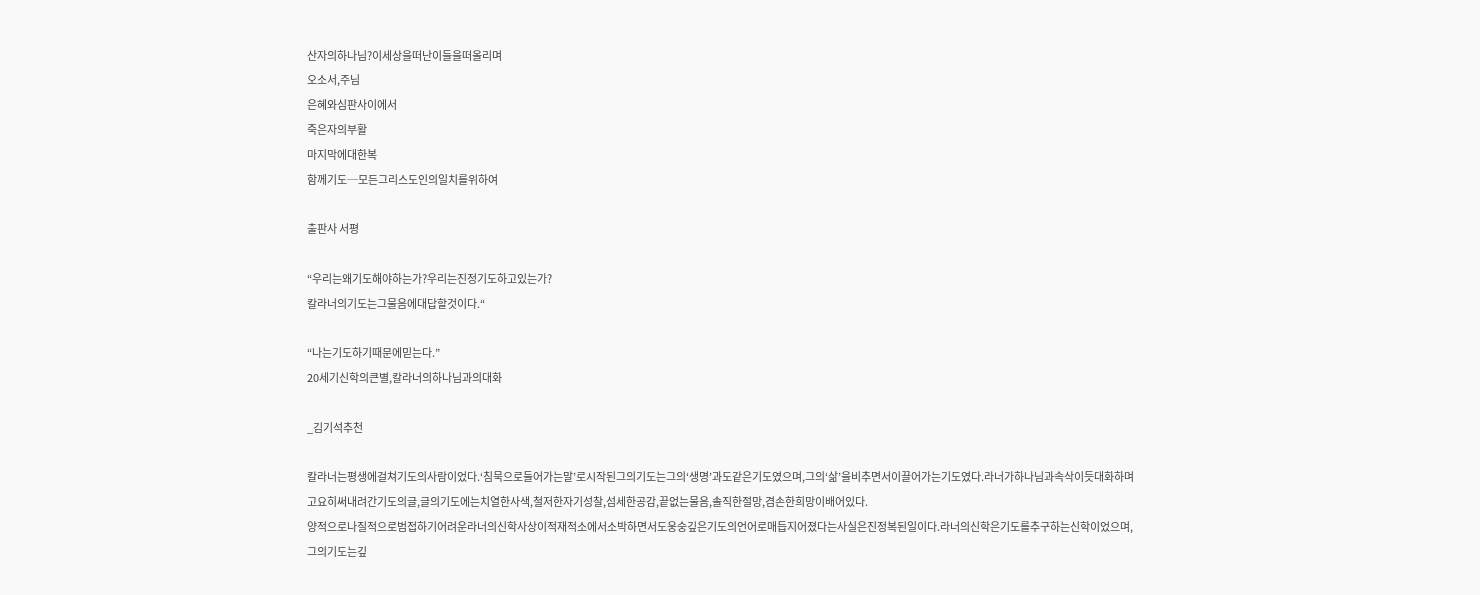산자의하나님?이세상을떠난이들을떠올리며
오소서,주님
은혜와심판사이에서
죽은자의부활
마지막에대한복
함께기도─모든그리스도인의일치를위하여

출판사 서평

“우리는왜기도해야하는가?우리는진정기도하고있는가?
칼라너의기도는그물음에대답할것이다.“

“나는기도하기때문에믿는다.”
20세기신학의큰별,칼라너의하나님과의대화

_김기석추천

칼라너는평생에걸쳐기도의사람이었다.‘침묵으로들어가는말’로시작된그의기도는그의‘생명’과도같은기도였으며,그의‘삶’을비추면서이끌어가는기도였다.라너가하나님과속삭이듯대화하며고요히써내려간기도의글,글의기도에는치열한사색,철저한자기성찰,섬세한공감,끝없는물음,솔직한절망,겸손한희망이배어있다.
양적으로나질적으로범접하기어려운라너의신학사상이적재적소에서소박하면서도웅숭깊은기도의언어로매듭지어졌다는사실은진정복된일이다.라너의신학은기도를추구하는신학이었으며,그의기도는깊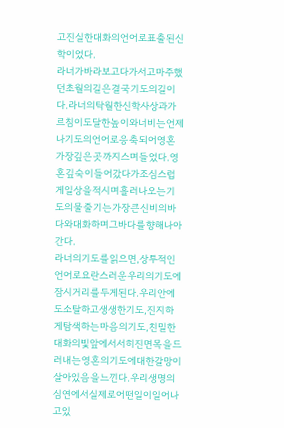고진실한대화의언어로표출된신학이었다.
라너가바라보고다가서고마주했던초월의길은결국기도의길이다.라너의탁월한신학사상과가르침이도달한높이와너비는언제나기도의언어로응축되어영혼가장깊은곳까지스며들었다.영혼깊숙이들어갔다가조심스럽게일상을적시며흘러나오는기도의물줄기는가장큰신비의바다와대화하며그바다를향해나아간다.
라너의기도를읽으면,상투적인언어로요란스러운우리의기도에잠시거리를두게된다.우리안에도소탈하고생생한기도,진지하게탐색하는마음의기도,친밀한대화의빛앞에서서히진면목을드러내는영혼의기도에대한갈망이살아있음을느낀다.우리생명의심연에서실제로어떤일이일어나고있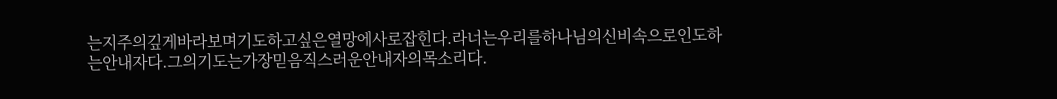는지주의깊게바라보며기도하고싶은열망에사로잡힌다.라너는우리를하나님의신비속으로인도하는안내자다.그의기도는가장믿음직스러운안내자의목소리다.